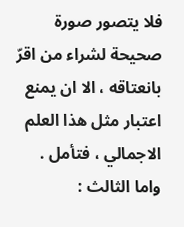فلا يتصور صورة صحيحة لشراء من اقرّ بانعتاقه ، الا ان يمنع اعتبار مثل هذا العلم الاجمالي ، فتأمل .
واما الثالث :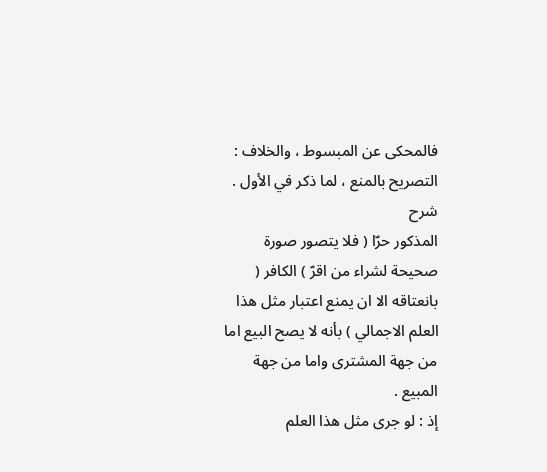فالمحكى عن المبسوط ، والخلاف : التصريح بالمنع ، لما ذكر في الأول .
شرح
المذكور حرّا ( فلا يتصور صورة صحيحة لشراء من اقرّ ) الكافر ( بانعتاقه الا ان يمنع اعتبار مثل هذا العلم الاجمالي ) بأنه لا يصح البيع اما من جهة المشترى واما من جهة المبيع .
إذ : لو جرى مثل هذا العلم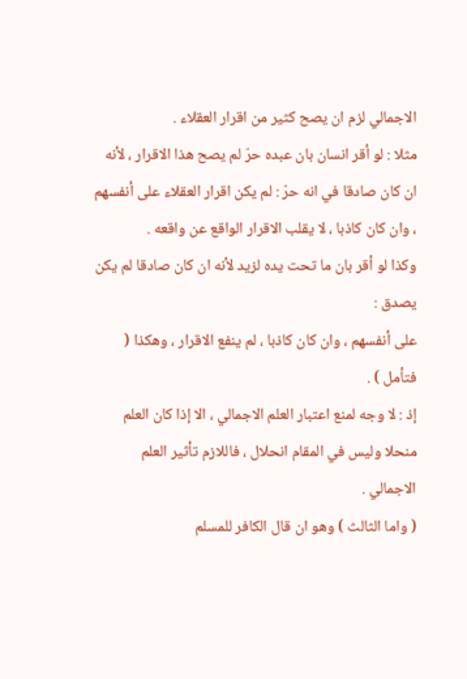الاجمالي لزم ان يصح كثير من اقرار العقلاء .
مثلا : لو أقر انسان بان عبده حرّ لم يصح هذا الاقرار ، لأنه ان كان صادقا في انه حرّ : لم يكن اقرار العقلاء على أنفسهم ، وان كان كاذبا ، لا يقلب الاقرار الواقع عن واقعه .
وكذا لو أقر بان ما تحت يده لزيد لأنه ان كان صادقا لم يكن يصدق :
على أنفسهم ، وان كان كاذبا ، لم ينفع الاقرار ، وهكذا ( فتأمل ) .
إذ : لا وجه لمنع اعتبار العلم الاجمالي ، الا إذا كان العلم منحلا وليس في المقام انحلال ، فاللازم تأثير العلم الاجمالي .
( واما الثالث ) وهو ان قال الكافر للمسلم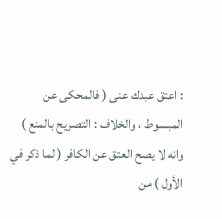: اعتق عبدك عنى ( فالمحكى عن المبسوط ، والخلاف : التصريح بالمنع ) وانه لا يصح العتق عن الكافر ( لما ذكر في الأول ) من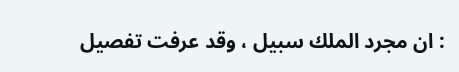: ان مجرد الملك سبيل ، وقد عرفت تفصيل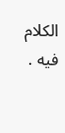الكلام فيه .